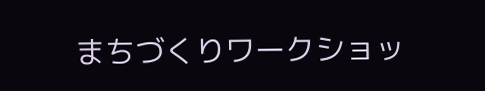まちづくりワークショッ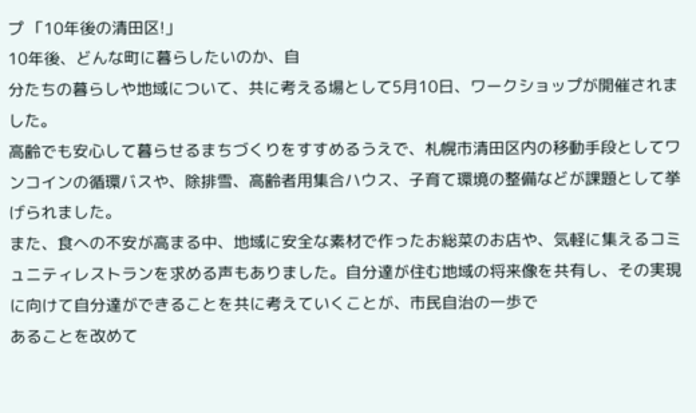プ 「10年後の清田区!」
10年後、どんな町に暮らしたいのか、自
分たちの暮らしや地域について、共に考える場として5月10日、ワークショップが開催されました。
高齢でも安心して暮らせるまちづくりをすすめるうえで、札幌市清田区内の移動手段としてワンコインの循環バスや、除排雪、高齢者用集合ハウス、子育て環境の整備などが課題として挙げられました。
また、食への不安が高まる中、地域に安全な素材で作ったお総菜のお店や、気軽に集えるコミュニティレストランを求める声もありました。自分達が住む地域の将来像を共有し、その実現に向けて自分達ができることを共に考えていくことが、市民自治の一歩で
あることを改めて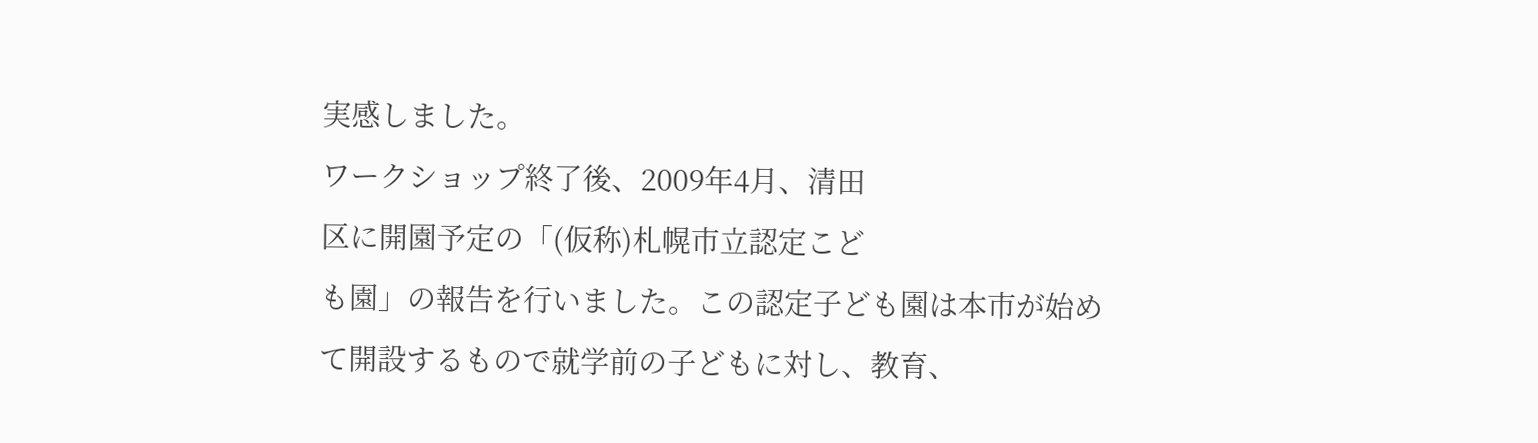実感しました。
ワークショップ終了後、2009年4月、清田
区に開園予定の「(仮称)札幌市立認定こど
も園」の報告を行いました。この認定子ども園は本市が始めて開設するもので就学前の子どもに対し、教育、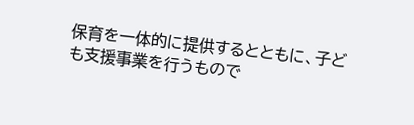保育を一体的に提供するとともに、子ども支援事業を行うもので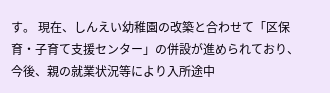す。 現在、しんえい幼稚園の改築と合わせて「区保育・子育て支援センター」の併設が進められており、今後、親の就業状況等により入所途中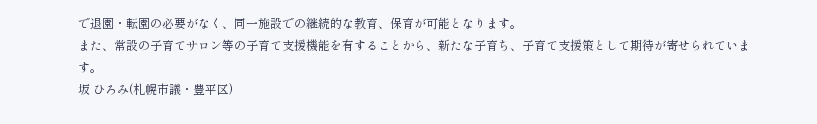で退園・転園の必要がなく、同一施設での継続的な教育、保育が可能となります。
また、常設の子育てサロン等の子育て支援機能を有することから、新たな子育ち、子育て支援策として期待が寄せられています。
坂 ひろみ(札幌市議・豊平区)